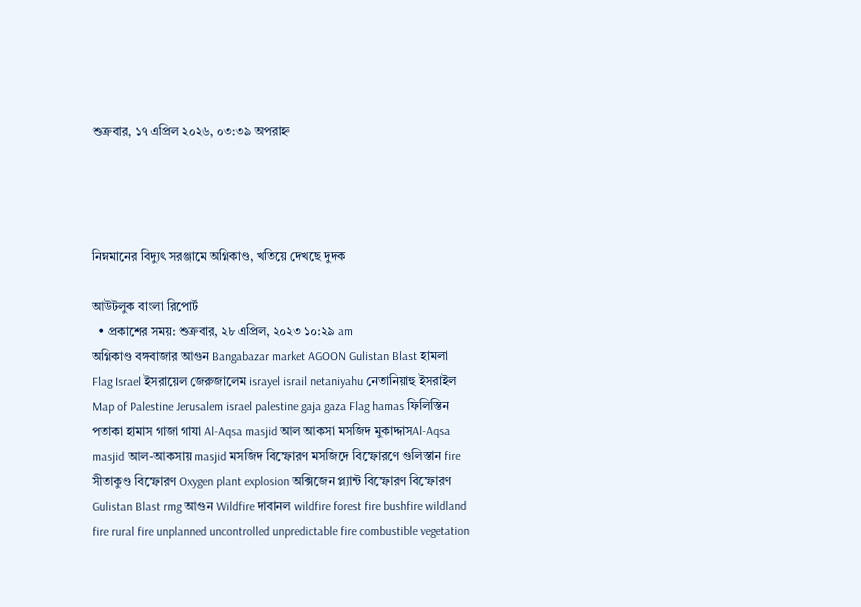শুক্রবার, ১৭ এপ্রিল ২০২৬, ০৩:৩৯ অপরাহ্ন




নিম্নমানের বিদ্যুৎ সরঞ্জামে অগ্নিকাণ্ড, খতিয়ে দেখছে দুদক

আউটলুক বাংলা রিপোর্ট
  • প্রকাশের সময়: শুক্রবার, ২৮ এপ্রিল, ২০২৩ ১০:২৯ am
অগ্নিকাণ্ড বঙ্গবাজার আগুন Bangabazar market AGOON Gulistan Blast হামলা Flag Israel ইসরায়েল জেরুজালেম israyel israil netaniyahu নেতানিয়াহু ইসরাইল Map of Palestine Jerusalem israel palestine gaja gaza Flag hamas ফিলিস্তিন পতাকা হামাস গাজা গাযা Al-Aqsa masjid আল আকসা মসজিদ মুকাদ্দাসAl-Aqsa masjid আল-আকসায় masjid মসজিদ বিস্ফোরণ মসজিদে বিস্ফোরণে গুলিস্তান fire সীতাকুণ্ড বিস্ফোরণ Oxygen plant explosion অক্সিজেন প্ল্যান্ট বিস্ফোরণ বিস্ফোরণ Gulistan Blast rmg আগুন Wildfire দাবানল wildfire forest fire bushfire wildland fire rural fire unplanned uncontrolled unpredictable fire combustible vegetation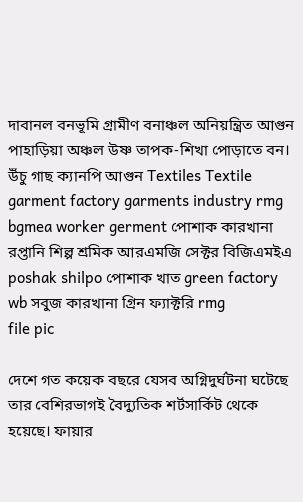দাবানল বনভূমি গ্রামীণ বনাঞ্চল অনিয়ন্ত্রিত আগুন পাহাড়িয়া অঞ্চল উষ্ণ তাপক-শিখা পোড়াতে বন। উঁচু গাছ ক্যানপি আগুন Textiles Textile garment factory garments industry rmg bgmea worker germent পোশাক কারখানা রপ্তানি শিল্প শ্রমিক আরএমজি সেক্টর বিজিএমইএ poshak shilpo পোশাক খাত green factory wb সবুজ কারখানা গ্রিন ফ্যাক্টরি rmg
file pic

দেশে গত কয়েক বছরে যেসব অগ্নিদুর্ঘটনা ঘটেছে তার বেশিরভাগই বৈদ্যুতিক শর্টসার্কিট থেকে হয়েছে। ফায়ার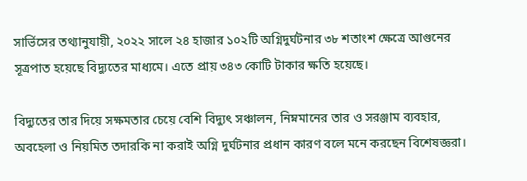সার্ভিসের তথ্যানুযায়ী, ২০২২ সালে ২৪ হাজার ১০২টি অগ্নিদুর্ঘটনার ৩৮ শতাংশ ক্ষেত্রে আগুনের সূত্রপাত হয়েছে বিদ্যুতের মাধ্যমে। এতে প্রায় ৩৪৩ কোটি টাকার ক্ষতি হয়েছে।

বিদ্যুতের তার দিয়ে সক্ষমতার চেয়ে বেশি বিদ্যুৎ সঞ্চালন, নিম্নমানের তার ও সরঞ্জাম ব্যবহার, অবহেলা ও নিয়মিত তদারকি না করাই অগ্নি দুর্ঘটনার প্রধান কারণ বলে মনে করছেন বিশেষজ্ঞরা।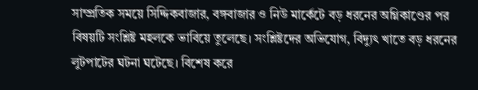সাম্প্রতিক সময়ে সিদ্দিকবাজার, বঙ্গবাজার ও নিউ মার্কেটে বড় ধরনের অগ্নিকাণ্ডের পর বিষয়টি সংশ্লিষ্ট মহলকে ভাবিয়ে তুলেছে। সংশ্লিষ্টদের অভিযোগ, বিদ্যুৎ খাতে বড় ধরনের লুটপাটের ঘটনা ঘটেছে। বিশেষ করে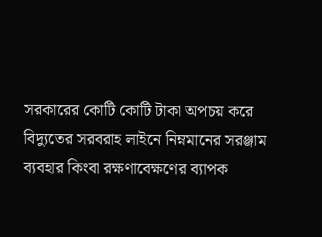সরকারের কোটি কোটি টাকা অপচয় করে বিদ্যুতের সরবরাহ লাইনে নিম্নমানের সরঞ্জাম ব্যবহার কিংবা রক্ষণাবেক্ষণের ব্যাপক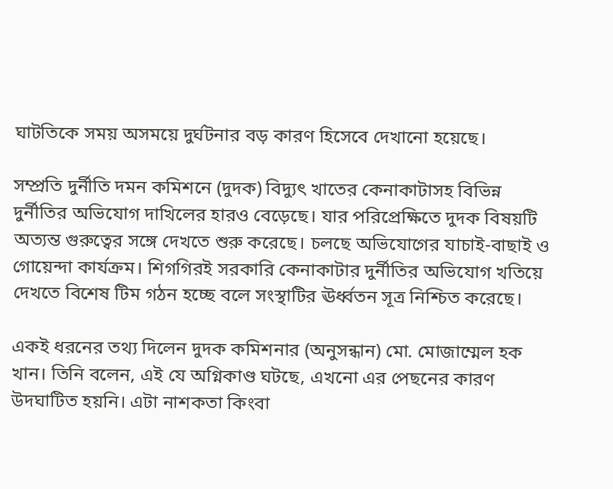ঘাটতিকে সময় অসময়ে দুর্ঘটনার বড় কারণ হিসেবে দেখানো হয়েছে।

সম্প্রতি দুর্নীতি দমন কমিশনে (দুদক) বিদ্যুৎ খাতের কেনাকাটাসহ বিভিন্ন দুর্নীতির অভিযোগ দাখিলের হারও বেড়েছে। যার পরিপ্রেক্ষিতে দুদক বিষয়টি অত্যন্ত গুরুত্বের সঙ্গে দেখতে শুরু করেছে। চলছে অভিযোগের যাচাই-বাছাই ও গোয়েন্দা কার্যক্রম। শিগগিরই সরকারি কেনাকাটার দুর্নীতির অভিযোগ খতিয়ে দেখতে বিশেষ টিম গঠন হচ্ছে বলে সংস্থাটির ঊর্ধ্বতন সূত্র নিশ্চিত করেছে।

একই ধরনের তথ্য দিলেন দুদক কমিশনার (অনুসন্ধান) মো. মোজাম্মেল হক খান। তিনি বলেন, এই যে অগ্নিকাণ্ড ঘটছে, এখনো এর পেছনের কারণ উদঘাটিত হয়নি। এটা নাশকতা কিংবা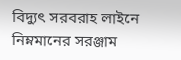বিদ্যুৎ সরবরাহ লাইনে নিম্নমানের সরঞ্জাম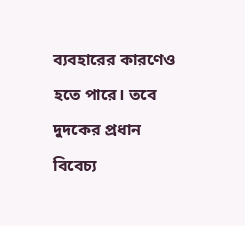ব্যবহারের কারণেও হতে পারে। তবে দুদকের প্রধান বিবেচ্য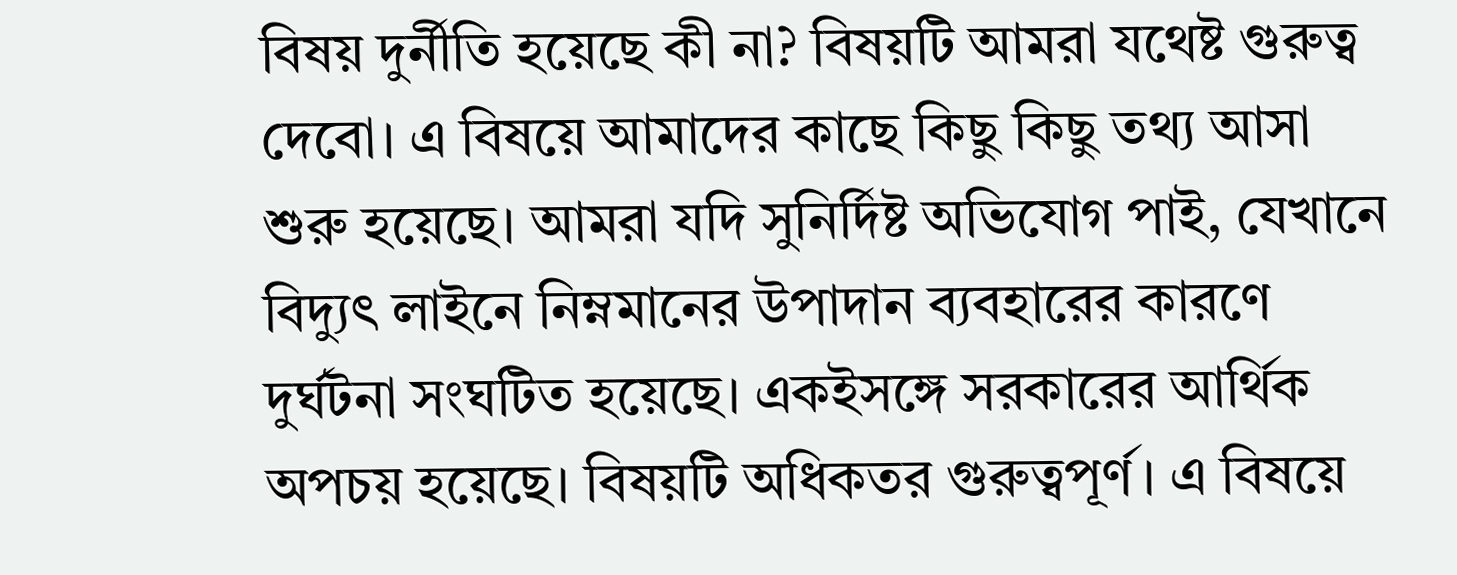বিষয় দুর্নীতি হয়েছে কী না? বিষয়টি আমরা যথেষ্ট গুরুত্ব দেবো। এ বিষয়ে আমাদের কাছে কিছু কিছু তথ্য আসা শুরু হয়েছে। আমরা যদি সুনির্দিষ্ট অভিযোগ পাই, যেখানে বিদ্যুৎ লাইনে নিম্নমানের উপাদান ব্যবহারের কারণে দুর্ঘটনা সংঘটিত হয়েছে। একইসঙ্গে সরকারের আর্থিক অপচয় হয়েছে। বিষয়টি অধিকতর গুরুত্বপূর্ণ। এ বিষয়ে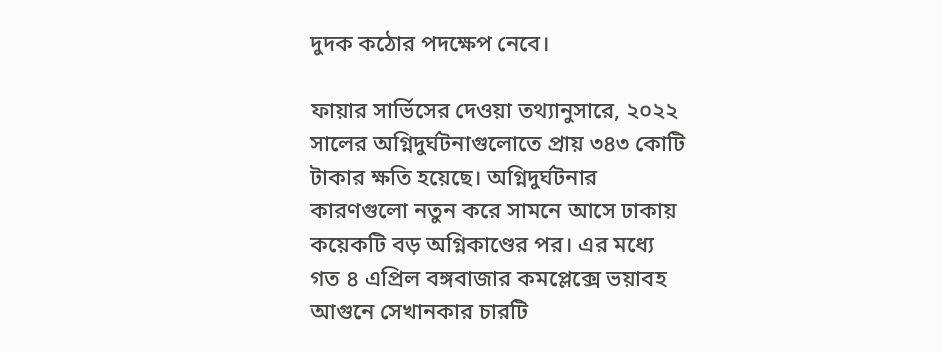দুদক কঠোর পদক্ষেপ নেবে।

ফায়ার সার্ভিসের দেওয়া তথ্যানুসারে, ২০২২ সালের অগ্নিদুর্ঘটনাগুলোতে প্রায় ৩৪৩ কোটি টাকার ক্ষতি হয়েছে। অগ্নিদুর্ঘটনার কারণগুলো নতুন করে সামনে আসে ঢাকায় কয়েকটি বড় অগ্নিকাণ্ডের পর। এর মধ্যে গত ৪ এপ্রিল বঙ্গবাজার কমপ্লেক্সে ভয়াবহ আগুনে সেখানকার চারটি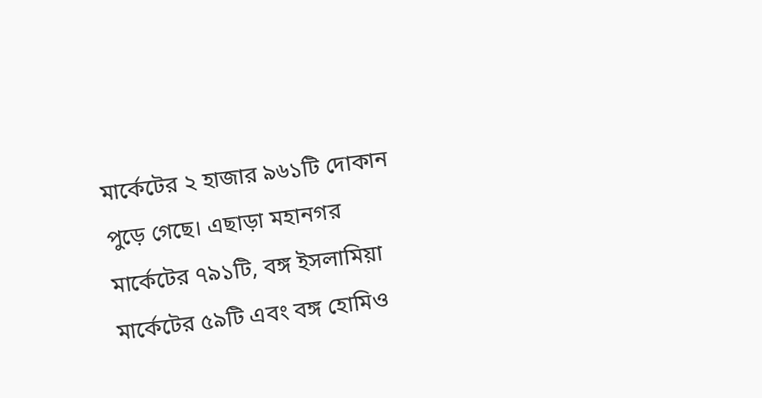মার্কেটের ২ হাজার ৯৬১টি দোকান পুড়ে গেছে। এছাড়া মহানগর মার্কেটের ৭৯১টি, বঙ্গ ইসলামিয়া মার্কেটের ৫৯টি এবং বঙ্গ হোমিও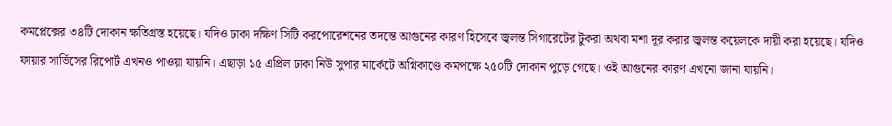কমপ্লেক্সের ৩৪টি দোকান ক্ষতিগ্রস্ত হয়েছে। যদিও ঢাকা দক্ষিণ সিটি করপোরেশনের তদন্তে আগুনের কারণ হিসেবে জ্বলন্ত সিগারেটের টুকরা অথবা মশা দূর করার জ্বলন্ত কয়েলকে দায়ী করা হয়েছে। যদিও ফায়ার সার্ভিসের রিপোর্ট এখনও পাওয়া যায়নি। এছাড়া ১৫ এপ্রিল ঢাকা নিউ সুপার মার্কেটে অগ্নিকাণ্ডে কমপক্ষে ২৫০টি দোকান পুড়ে গেছে। ওই আগুনের কারণ এখনো জানা যায়নি।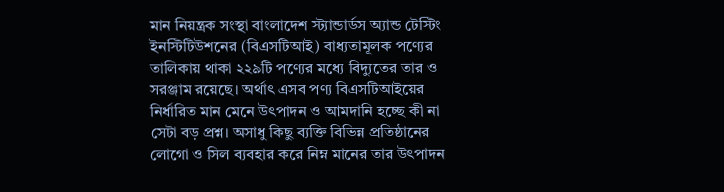মান নিয়ন্ত্রক সংস্থা বাংলাদেশ স্ট্যান্ডার্ডস অ্যান্ড টেস্টিং ইনস্টিটিউশনের (বিএসটিআই) বাধ্যতামূলক পণ্যের তালিকায় থাকা ২২৯টি পণ্যের মধ্যে বিদ্যুতের তার ও সরঞ্জাম রয়েছে। অর্থাৎ এসব পণ্য বিএসটিআইয়ের নির্ধারিত মান মেনে উৎপাদন ও আমদানি হচ্ছে কী না সেটা বড় প্রশ্ন। অসাধু কিছু ব্যক্তি বিভিন্ন প্রতিষ্ঠানের লোগো ও সিল ব্যবহার করে নিম্ন মানের তার উৎপাদন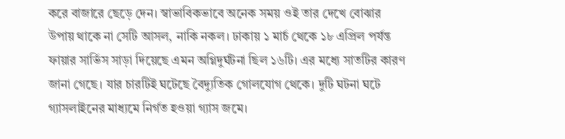করে বাজারে ছেড়ে দেন। স্বাভাবিকভাবে অনেক সময় ওই তার দেখে বোঝার উপায় থাকে না সেটি আসল, নাকি নকল। ঢাকায় ১ মার্চ থেকে ১৮ এপ্রিল পর্যন্ত ফায়ার সার্ভিস সাড়া দিয়েছে এমন অগ্নিদুর্ঘটনা ছিল ১৬টি। এর মধ্যে সাতটির কারণ জানা গেছে। যার চারটিই ঘটেছে বৈদ্যুতিক গোলযোগ থেকে। দুটি ঘটনা ঘটে গ্যাসলাইনের মাধ্যমে নির্গত হওয়া গ্যাস জমে।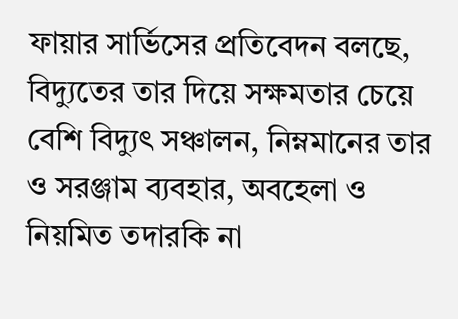ফায়ার সার্ভিসের প্রতিবেদন বলছে, বিদ্যুতের তার দিয়ে সক্ষমতার চেয়ে বেশি বিদ্যুৎ সঞ্চালন, নিম্নমানের তার ও সরঞ্জাম ব্যবহার, অবহেলা ও নিয়মিত তদারকি না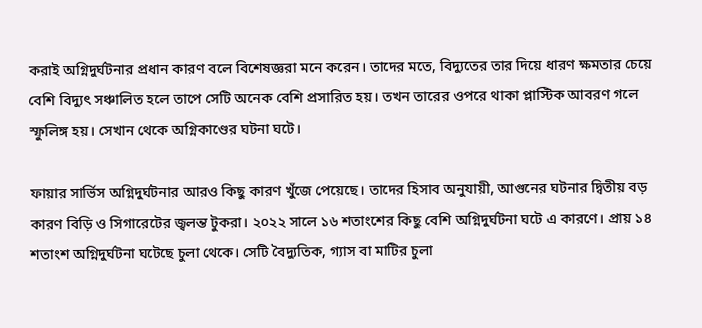করাই অগ্নিদুর্ঘটনার প্রধান কারণ বলে বিশেষজ্ঞরা মনে করেন। তাদের মতে, বিদ্যুতের তার দিয়ে ধারণ ক্ষমতার চেয়ে বেশি বিদ্যুৎ সঞ্চালিত হলে তাপে সেটি অনেক বেশি প্রসারিত হয়। তখন তারের ওপরে থাকা প্লাস্টিক আবরণ গলে স্ফুলিঙ্গ হয়। সেখান থেকে অগ্নিকাণ্ডের ঘটনা ঘটে।

ফায়ার সার্ভিস অগ্নিদুর্ঘটনার আরও কিছু কারণ খুঁজে পেয়েছে। তাদের হিসাব অনুযায়ী, আগুনের ঘটনার দ্বিতীয় বড় কারণ বিড়ি ও সিগারেটের জ্বলন্ত টুকরা। ২০২২ সালে ১৬ শতাংশের কিছু বেশি অগ্নিদুর্ঘটনা ঘটে এ কারণে। প্রায় ১৪ শতাংশ অগ্নিদুর্ঘটনা ঘটেছে চুলা থেকে। সেটি বৈদ্যুতিক, গ্যাস বা মাটির চুলা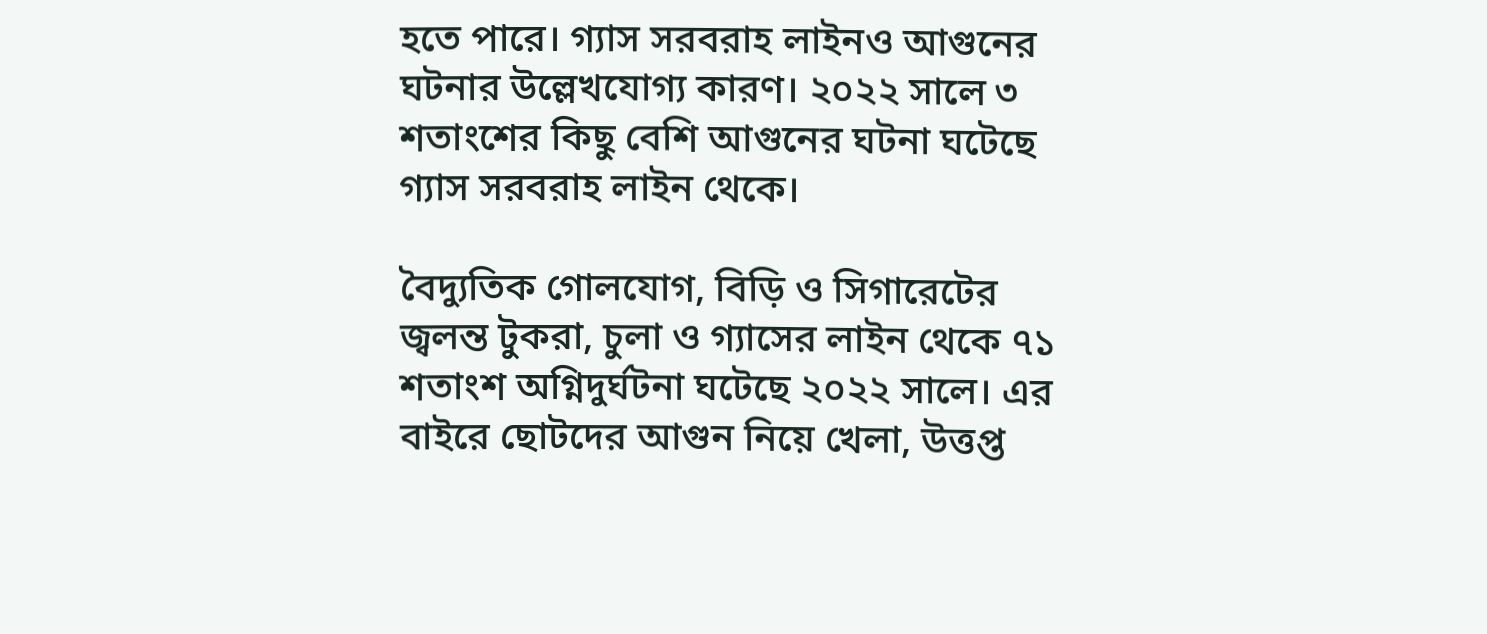হতে পারে। গ্যাস সরবরাহ লাইনও আগুনের ঘটনার উল্লেখযোগ্য কারণ। ২০২২ সালে ৩ শতাংশের কিছু বেশি আগুনের ঘটনা ঘটেছে গ্যাস সরবরাহ লাইন থেকে।

বৈদ্যুতিক গোলযোগ, বিড়ি ও সিগারেটের জ্বলন্ত টুকরা, চুলা ও গ্যাসের লাইন থেকে ৭১ শতাংশ অগ্নিদুর্ঘটনা ঘটেছে ২০২২ সালে। এর বাইরে ছোটদের আগুন নিয়ে খেলা, উত্তপ্ত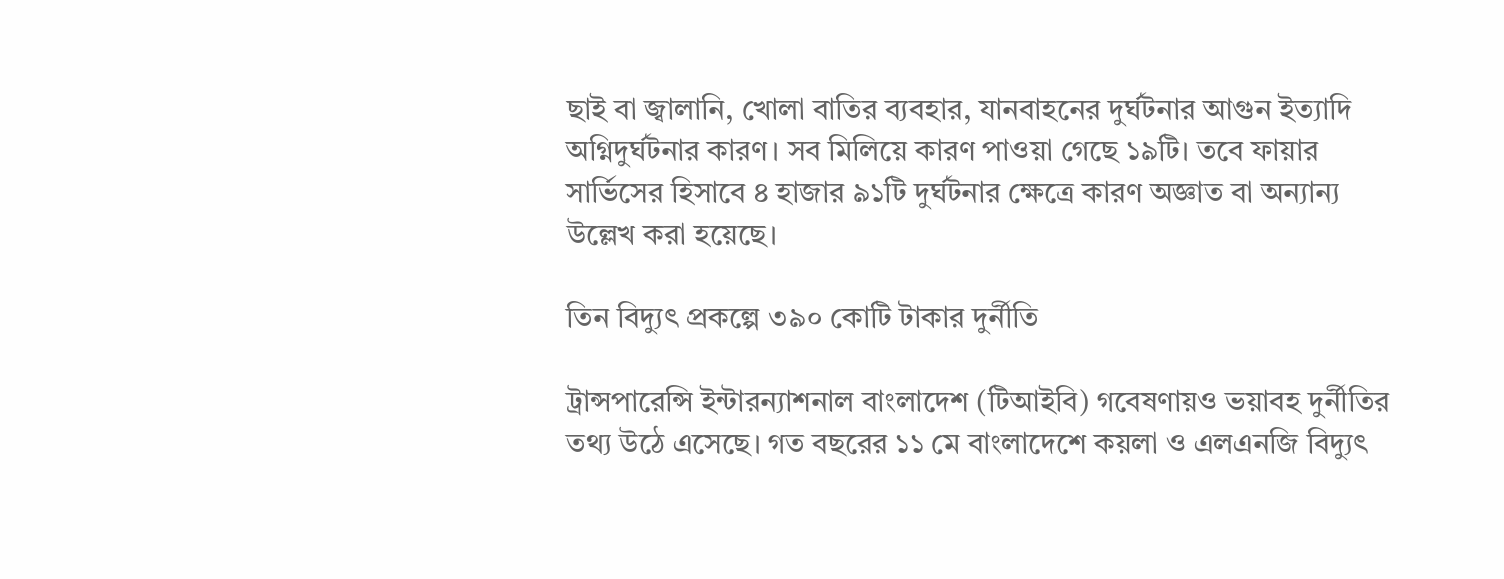ছাই বা জ্বালানি, খোলা বাতির ব্যবহার, যানবাহনের দুর্ঘটনার আগুন ইত্যাদি অগ্নিদুর্ঘটনার কারণ। সব মিলিয়ে কারণ পাওয়া গেছে ১৯টি। তবে ফায়ার সার্ভিসের হিসাবে ৪ হাজার ৯১টি দুর্ঘটনার ক্ষেত্রে কারণ অজ্ঞাত বা অন্যান্য উল্লেখ করা হয়েছে।

তিন বিদ্যুৎ প্রকল্পে ৩৯০ কোটি টাকার দুর্নীতি

ট্রান্সপারেন্সি ইন্টারন্যাশনাল বাংলাদেশ (টিআইবি) গবেষণায়ও ভয়াবহ দুর্নীতির তথ্য উঠে এসেছে। গত বছরের ১১ মে বাংলাদেশে কয়লা ও এলএনজি বিদ্যুৎ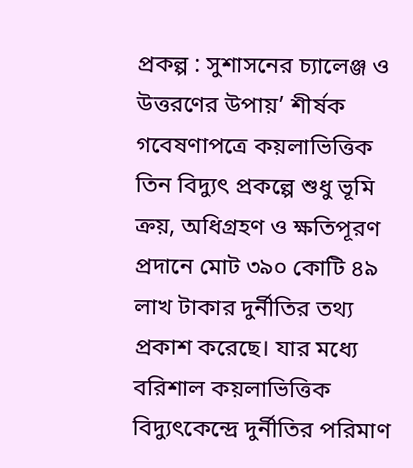প্রকল্প : সুশাসনের চ্যালেঞ্জ ও উত্তরণের উপায়’ শীর্ষক গবেষণাপত্রে কয়লাভিত্তিক তিন বিদ্যুৎ প্রকল্পে শুধু ভূমি ক্রয়, অধিগ্রহণ ও ক্ষতিপূরণ প্রদানে মোট ৩৯০ কোটি ৪৯ লাখ টাকার দুর্নীতির তথ্য প্রকাশ করেছে। যার মধ্যে বরিশাল কয়লাভিত্তিক বিদ্যুৎকেন্দ্রে দুর্নীতির পরিমাণ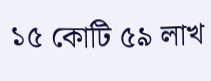১৫ কোটি ৫৯ লাখ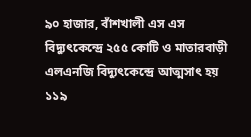৯০ হাজার, বাঁশখালী এস এস বিদ্যুৎকেন্দ্রে ২৫৫ কোটি ও মাতারবাড়ী এলএনজি বিদ্যুৎকেন্দ্রে আত্মসাৎ হয় ১১৯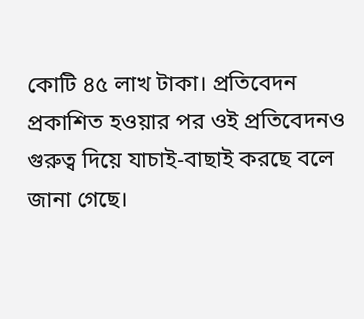কোটি ৪৫ লাখ টাকা। প্রতিবেদন প্রকাশিত হওয়ার পর ওই প্রতিবেদনও গুরুত্ব দিয়ে যাচাই-বাছাই করছে বলে জানা গেছে।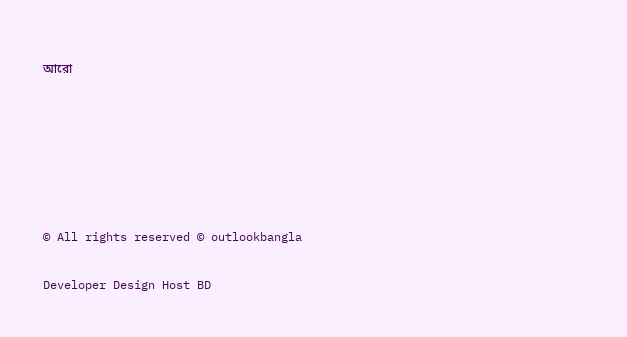আরো






© All rights reserved © outlookbangla

Developer Design Host BD